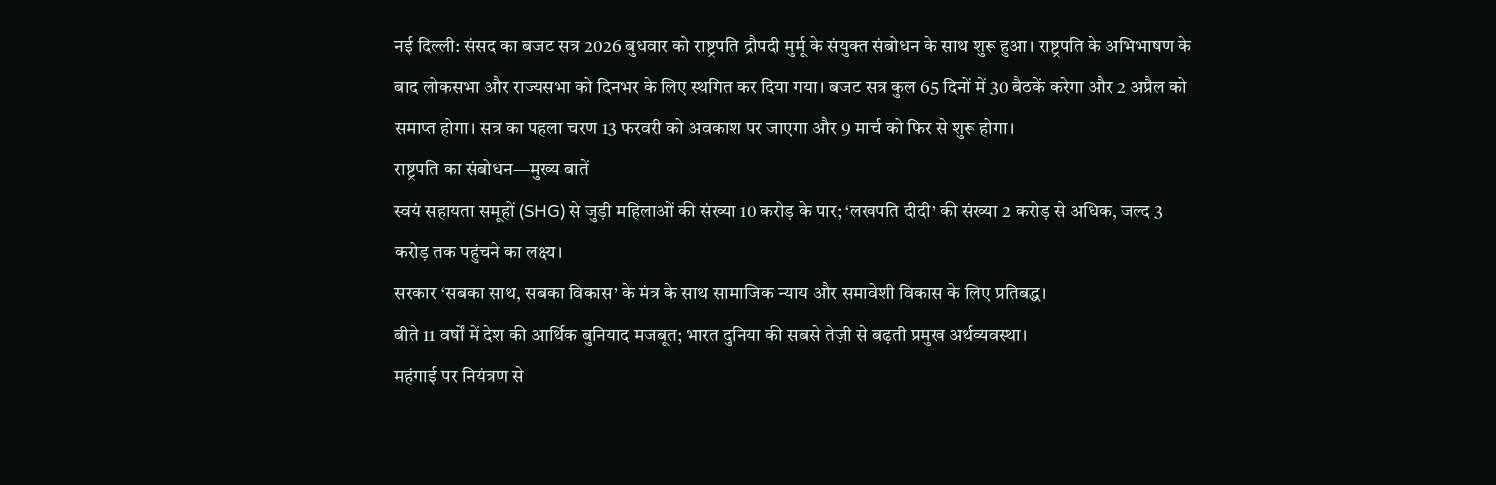नई दिल्ली: संसद का बजट सत्र 2026 बुधवार को राष्ट्रपति द्रौपदी मुर्मू के संयुक्त संबोधन के साथ शुरू हुआ। राष्ट्रपति के अभिभाषण के बाद लोकसभा और राज्यसभा को दिनभर के लिए स्थगित कर दिया गया। बजट सत्र कुल 65 दिनों में 30 बैठकें करेगा और 2 अप्रैल को समाप्त होगा। सत्र का पहला चरण 13 फरवरी को अवकाश पर जाएगा और 9 मार्च को फिर से शुरू होगा।
राष्ट्रपति का संबोधन—मुख्य बातें
स्वयं सहायता समूहों (SHG) से जुड़ी महिलाओं की संख्या 10 करोड़ के पार; ‘लखपति दीदी’ की संख्या 2 करोड़ से अधिक, जल्द 3 करोड़ तक पहुंचने का लक्ष्य।
सरकार ‘सबका साथ, सबका विकास’ के मंत्र के साथ सामाजिक न्याय और समावेशी विकास के लिए प्रतिबद्ध।
बीते 11 वर्षों में देश की आर्थिक बुनियाद मजबूत; भारत दुनिया की सबसे तेज़ी से बढ़ती प्रमुख अर्थव्यवस्था।
महंगाई पर नियंत्रण से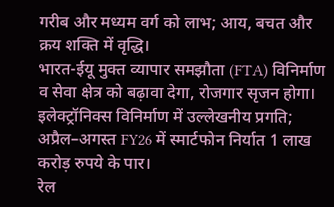गरीब और मध्यम वर्ग को लाभ; आय, बचत और क्रय शक्ति में वृद्धि।
भारत-ईयू मुक्त व्यापार समझौता (FTA) विनिर्माण व सेवा क्षेत्र को बढ़ावा देगा, रोजगार सृजन होगा।
इलेक्ट्रॉनिक्स विनिर्माण में उल्लेखनीय प्रगति; अप्रैल–अगस्त FY26 में स्मार्टफोन निर्यात 1 लाख करोड़ रुपये के पार।
रेल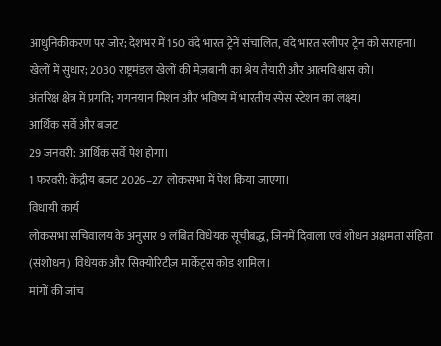आधुनिकीकरण पर जोर; देशभर में 150 वंदे भारत ट्रेनें संचालित, वंदे भारत स्लीपर ट्रेन को सराहना।
खेलों में सुधार; 2030 राष्ट्रमंडल खेलों की मेज़बानी का श्रेय तैयारी और आत्मविश्वास को।
अंतरिक्ष क्षेत्र में प्रगति; गगनयान मिशन और भविष्य में भारतीय स्पेस स्टेशन का लक्ष्य।
आर्थिक सर्वे और बजट
29 जनवरी: आर्थिक सर्वे पेश होगा।
1 फरवरी: केंद्रीय बजट 2026–27 लोकसभा में पेश किया जाएगा।
विधायी कार्य
लोकसभा सचिवालय के अनुसार 9 लंबित विधेयक सूचीबद्ध, जिनमें दिवाला एवं शोधन अक्षमता संहिता (संशोधन) विधेयक और सिक्योरिटीज़ मार्केट्स कोड शामिल।
मांगों की जांच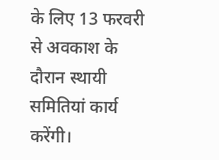के लिए 13 फरवरी से अवकाश के दौरान स्थायी समितियां कार्य करेंगी।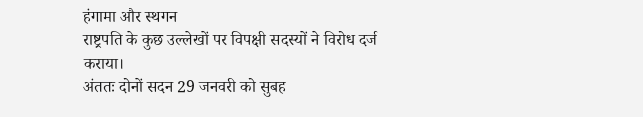हंगामा और स्थगन
राष्ट्रपति के कुछ उल्लेखों पर विपक्षी सदस्यों ने विरोध दर्ज कराया।
अंततः दोनों सदन 29 जनवरी को सुबह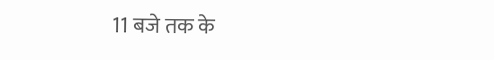11 बजे तक के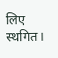लिए स्थगित।